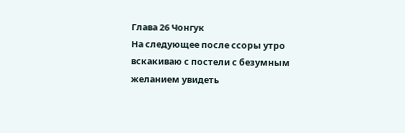Глава 26 Чонгук
На следующее после ссоры утро вскакиваю с постели с безумным желанием увидеть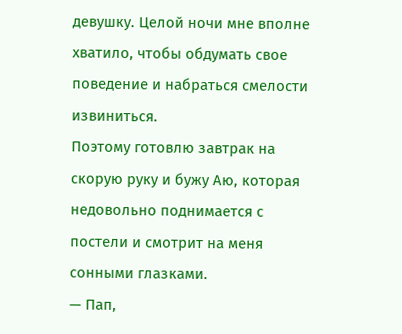девушку. Целой ночи мне вполне хватило, чтобы обдумать свое поведение и набраться смелости извиниться.
Поэтому готовлю завтрак на скорую руку и бужу Аю, которая недовольно поднимается с постели и смотрит на меня сонными глазками.
— Пап,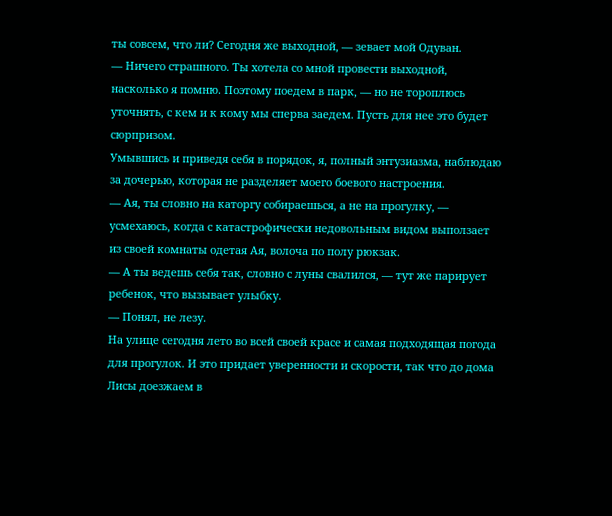ты совсем, что ли? Сегодня же выходной, — зевает мой Одуван.
— Ничего страшного. Ты хотела со мной провести выходной, насколько я помню. Поэтому поедем в парк, — но не тороплюсь уточнять, с кем и к кому мы сперва заедем. Пусть для нее это будет сюрпризом.
Умывшись и приведя себя в порядок, я, полный энтузиазма, наблюдаю за дочерью, которая не разделяет моего боевого настроения.
— Ая, ты словно на каторгу собираешься, а не на прогулку, — усмехаюсь, когда с катастрофически недовольным видом выползает из своей комнаты одетая Ая, волоча по полу рюкзак.
— А ты ведешь себя так, словно с луны свалился, — тут же парирует ребенок, что вызывает улыбку.
— Понял, не лезу.
На улице сегодня лето во всей своей красе и самая подходящая погода для прогулок. И это придает уверенности и скорости, так что до дома Лисы доезжаем в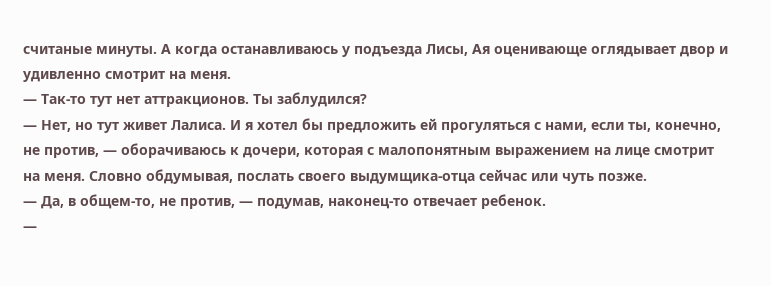считаные минуты. А когда останавливаюсь у подъезда Лисы, Ая оценивающе оглядывает двор и удивленно смотрит на меня.
— Так-то тут нет аттракционов. Ты заблудился?
— Нет, но тут живет Лалиса. И я хотел бы предложить ей прогуляться с нами, если ты, конечно, не против, — оборачиваюсь к дочери, которая с малопонятным выражением на лице смотрит на меня. Словно обдумывая, послать своего выдумщика-отца сейчас или чуть позже.
— Да, в общем-то, не против, — подумав, наконец-то отвечает ребенок.
—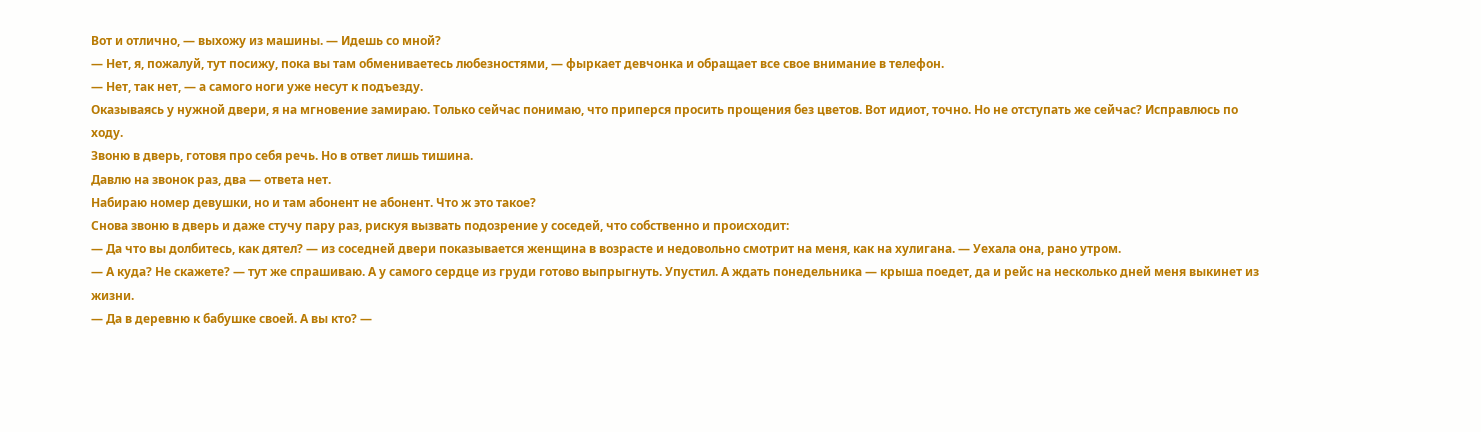Вот и отлично, — выхожу из машины. — Идешь со мной?
— Нет, я, пожалуй, тут посижу, пока вы там обмениваетесь любезностями, — фыркает девчонка и обращает все свое внимание в телефон.
— Нет, так нет, — а самого ноги уже несут к подъезду.
Оказываясь у нужной двери, я на мгновение замираю. Только сейчас понимаю, что приперся просить прощения без цветов. Вот идиот, точно. Но не отступать же сейчас? Исправлюсь по ходу.
Звоню в дверь, готовя про себя речь. Но в ответ лишь тишина.
Давлю на звонок раз, два — ответа нет.
Набираю номер девушки, но и там абонент не абонент. Что ж это такое?
Снова звоню в дверь и даже стучу пару раз, рискуя вызвать подозрение у соседей, что собственно и происходит:
— Да что вы долбитесь, как дятел? — из соседней двери показывается женщина в возрасте и недовольно смотрит на меня, как на хулигана. — Уехала она, рано утром.
— А куда? Не скажете? — тут же спрашиваю. А у самого сердце из груди готово выпрыгнуть. Упустил. А ждать понедельника — крыша поедет, да и рейс на несколько дней меня выкинет из жизни.
— Да в деревню к бабушке своей. А вы кто? —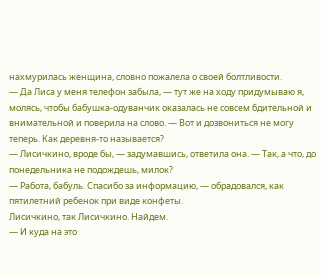нахмурилась женщина, словно пожалела о своей болтливости.
— Да Лиса у меня телефон забыла, — тут же на ходу придумываю я, молясь, чтобы бабушка-одуванчик оказалась не совсем бдительной и внимательной и поверила на слово. — Вот и дозвониться не могу теперь. Как деревня-то называется?
— Лисичкино, вроде бы, — задумавшись, ответила она. — Так, а что, до понедельника не подождешь, милок?
— Работа, бабуль. Спасибо за информацию, — обрадовался, как пятилетний ребенок при виде конфеты.
Лисичкино, так Лисичкино. Найдем.
— И куда на это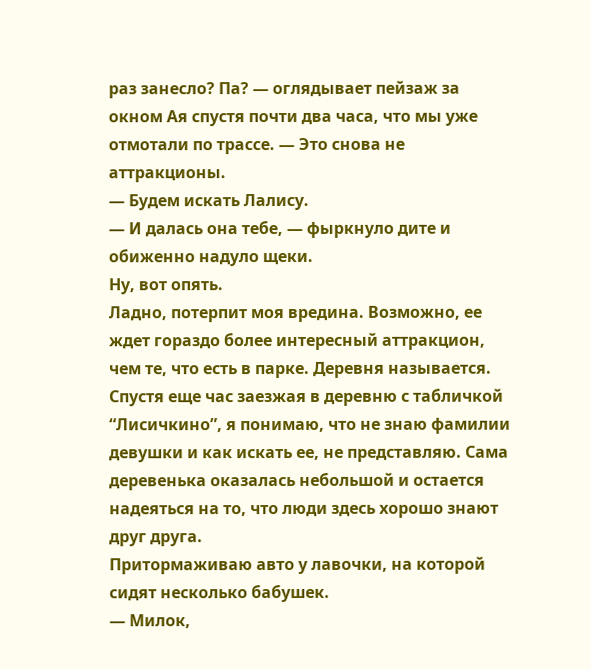раз занесло? Па? — оглядывает пейзаж за окном Ая спустя почти два часа, что мы уже отмотали по трассе. — Это снова не аттракционы.
— Будем искать Лалису.
— И далась она тебе, — фыркнуло дите и обиженно надуло щеки.
Ну, вот опять.
Ладно, потерпит моя вредина. Возможно, ее ждет гораздо более интересный аттракцион, чем те, что есть в парке. Деревня называется.
Спустя еще час заезжая в деревню с табличкой “Лисичкино”, я понимаю, что не знаю фамилии девушки и как искать ее, не представляю. Сама деревенька оказалась небольшой и остается надеяться на то, что люди здесь хорошо знают друг друга.
Притормаживаю авто у лавочки, на которой сидят несколько бабушек.
— Милок,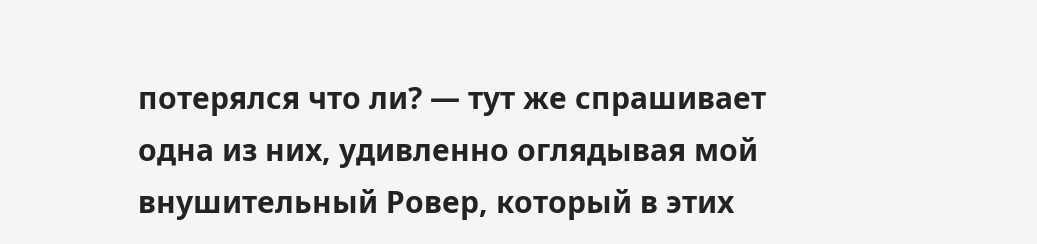потерялся что ли? — тут же спрашивает одна из них, удивленно оглядывая мой внушительный Ровер, который в этих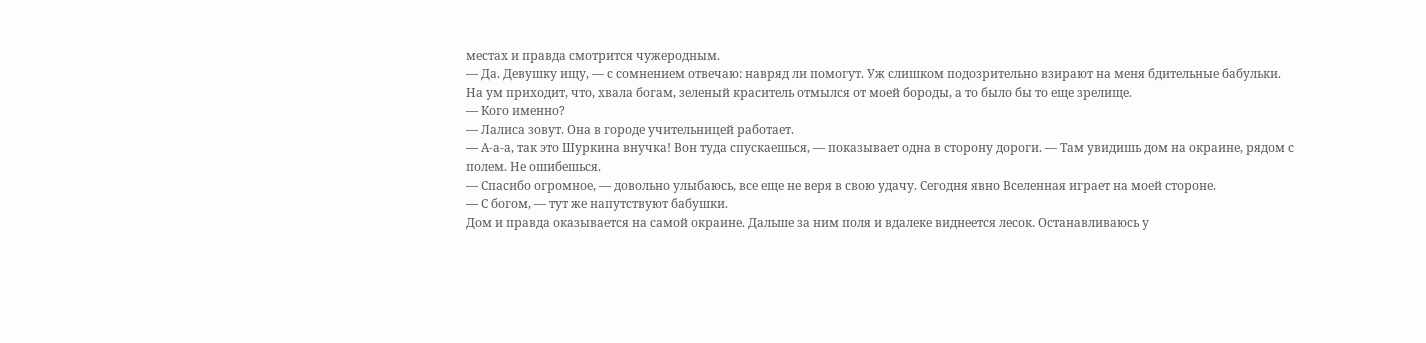местах и правда смотрится чужеродным.
— Да. Девушку ищу, — с сомнением отвечаю: навряд ли помогут. Уж слишком подозрительно взирают на меня бдительные бабульки.
На ум приходит, что, хвала богам, зеленый краситель отмылся от моей бороды, а то было бы то еще зрелище.
— Кого именно?
— Лалиса зовут. Она в городе учительницей работает.
— А-а-а, так это Шуркина внучка! Вон туда спускаешься, — показывает одна в сторону дороги. — Там увидишь дом на окраине, рядом с полем. Не ошибешься.
— Спасибо огромное, — довольно улыбаюсь, все еще не веря в свою удачу. Сегодня явно Вселенная играет на моей стороне.
— С богом, — тут же напутствуют бабушки.
Дом и правда оказывается на самой окраине. Дальше за ним поля и вдалеке виднеется лесок. Останавливаюсь у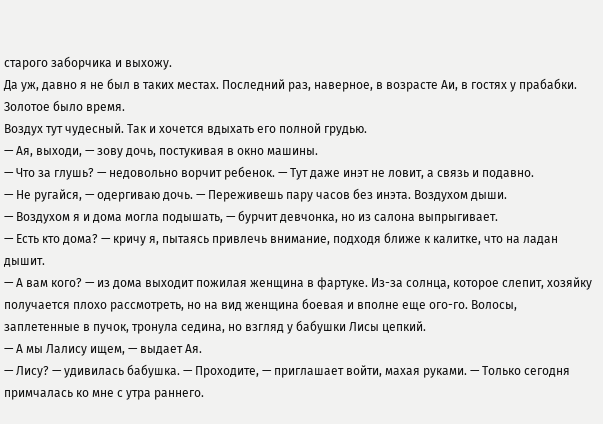старого заборчика и выхожу.
Да уж, давно я не был в таких местах. Последний раз, наверное, в возрасте Аи, в гостях у прабабки. Золотое было время.
Воздух тут чудесный. Так и хочется вдыхать его полной грудью.
— Ая, выходи, — зову дочь, постукивая в окно машины.
— Что за глушь? — недовольно ворчит ребенок. — Тут даже инэт не ловит, а связь и подавно.
— Не ругайся, — одергиваю дочь. — Переживешь пару часов без инэта. Воздухом дыши.
— Воздухом я и дома могла подышать, — бурчит девчонка, но из салона выпрыгивает.
— Есть кто дома? — кричу я, пытаясь привлечь внимание, подходя ближе к калитке, что на ладан дышит.
— А вам кого? — из дома выходит пожилая женщина в фартуке. Из-за солнца, которое слепит, хозяйку получается плохо рассмотреть, но на вид женщина боевая и вполне еще ого-го. Волосы, заплетенные в пучок, тронула седина, но взгляд у бабушки Лисы цепкий.
— А мы Лалису ищем, — выдает Ая.
— Лису? — удивилась бабушка. — Проходите, — приглашает войти, махая руками. — Только сегодня примчалась ко мне с утра раннего.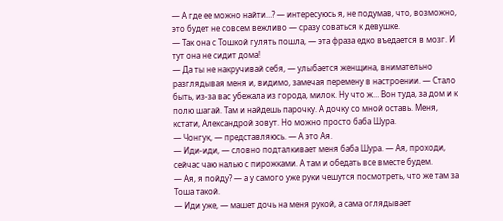— А где ее можно найти…? — интересуюсь я, не подумав, что, возможно, это будет не совсем вежливо — сразу соваться к девушке.
— Так она с Тошкой гулять пошла, — эта фраза едко въедается в мозг. И тут она не сидит дома!
— Да ты не накручивай себя, — улыбается женщина, внимательно разглядывая меня и, видимо, замечая перемену в настроении. — Стало быть, из-за вас убежала из города, милок. Ну что ж… Вон туда, за дом и к полю шагай. Там и найдешь парочку. А дочку со мной оставь. Меня, кстати, Александрой зовут. Но можно просто баба Шура.
— Чонгук, — представляюсь. — А это Ая.
— Иди-иди, — словно подталкивает меня баба Шура. — Ая, проходи, сейчас чаю налью с пирожками. А там и обедать все вместе будем.
— Ая, я пойду? — а у самого уже руки чешутся посмотреть, что же там за Тоша такой.
— Иди уже, — машет дочь на меня рукой, а сама оглядывает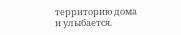территорию дома и улыбается.